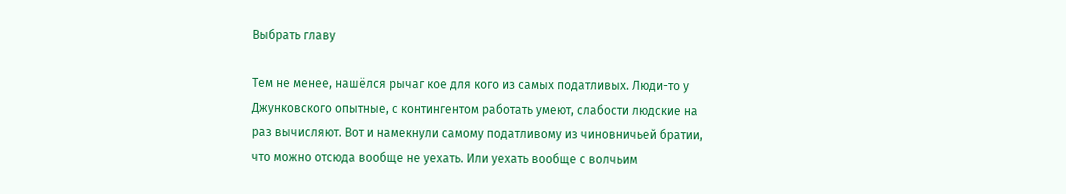Выбрать главу

Тем не менее, нашёлся рычаг кое для кого из самых податливых. Люди-то у Джунковского опытные, с контингентом работать умеют, слабости людские на раз вычисляют. Вот и намекнули самому податливому из чиновничьей братии, что можно отсюда вообще не уехать. Или уехать вообще с волчьим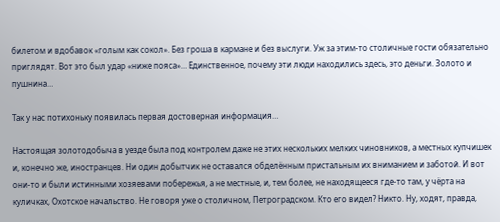билетом и вдобавок «голым как сокол». Без гроша в кармане и без выслуги. Уж за этим-то столичные гости обязательно приглядят. Вот это был удар «ниже пояса»… Единственное, почему эти люди находились здесь, это деньги. Золото и пушнина…

Так у нас потихоньку появилась первая достоверная информация…

Настоящая золотодобыча в уезде была под контролем даже не этих нескольких мелких чиновников, а местных купчишек и, конечно же, иностранцев. Ни один добытчик не оставался обделённым пристальным их вниманием и заботой. И вот они-то и были истинными хозяевами побережья, а не местные, и, тем более, не находящееся где-то там, у чёрта на куличках, Охотское начальство. Не говоря уже о столичном, Петроградском. Кто его видел? Никто. Ну, ходят, правда,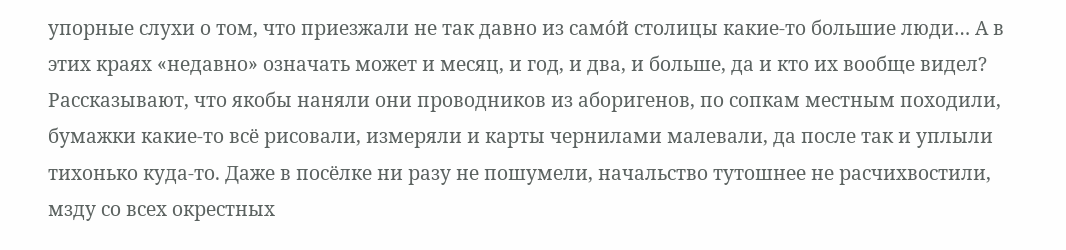упорные слухи о том, что приезжали не так давно из само́й столицы какие-то большие люди… А в этих краях «недавно» означать может и месяц, и год, и два, и больше, да и кто их вообще видел? Рассказывают, что якобы наняли они проводников из аборигенов, по сопкам местным походили, бумажки какие-то всё рисовали, измеряли и карты чернилами малевали, да после так и уплыли тихонько куда-то. Даже в посёлке ни разу не пошумели, начальство тутошнее не расчихвостили, мзду со всех окрестных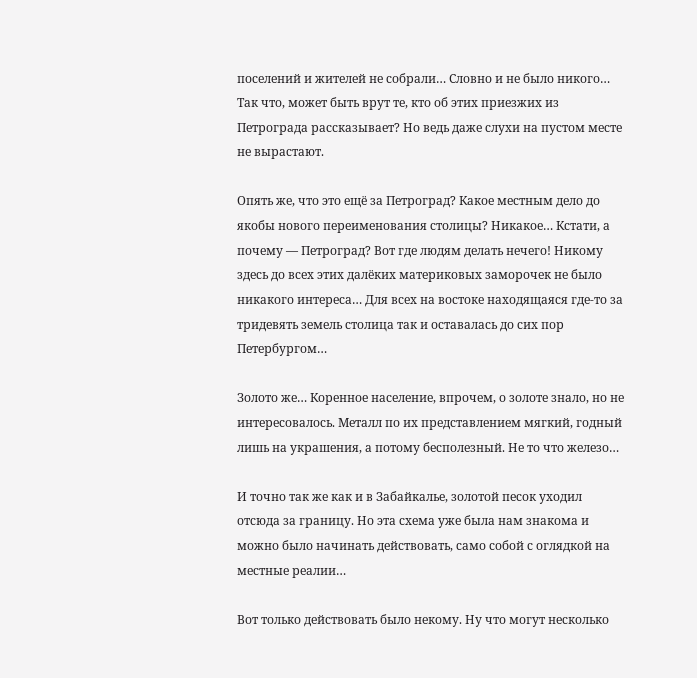поселений и жителей не собрали… Словно и не было никого… Так что, может быть врут те, кто об этих приезжих из Петрограда рассказывает? Но ведь даже слухи на пустом месте не вырастают.

Опять же, что это ещё за Петроград? Какое местным дело до якобы нового переименования столицы? Никакое… Кстати, а почему — Петроград? Вот где людям делать нечего! Никому здесь до всех этих далёких материковых заморочек не было никакого интереса… Для всех на востоке находящаяся где-то за тридевять земель столица так и оставалась до сих пор Петербургом…

Золото же… Коренное население, впрочем, о золоте знало, но не интересовалось. Металл по их представлением мягкий, годный лишь на украшения, а потому бесполезный. Не то что железо…

И точно так же как и в Забайкалье, золотой песок уходил отсюда за границу. Но эта схема уже была нам знакома и можно было начинать действовать, само собой с оглядкой на местные реалии…

Вот только действовать было некому. Ну что могут несколько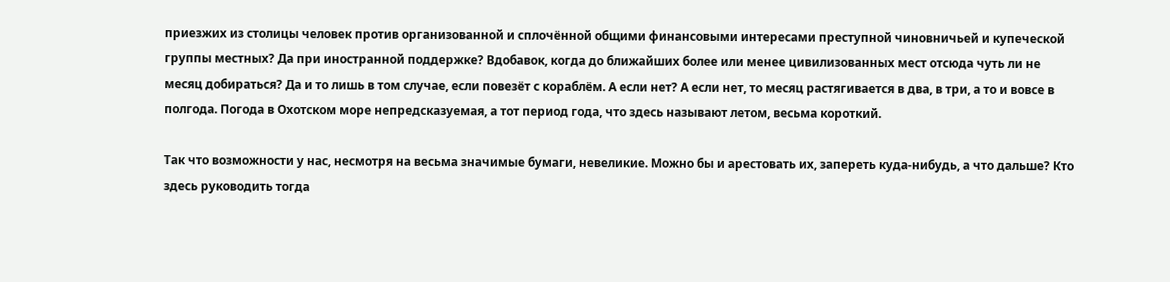приезжих из столицы человек против организованной и сплочённой общими финансовыми интересами преступной чиновничьей и купеческой группы местных? Да при иностранной поддержке? Вдобавок, когда до ближайших более или менее цивилизованных мест отсюда чуть ли не месяц добираться? Да и то лишь в том случае, если повезёт с кораблём. А если нет? А если нет, то месяц растягивается в два, в три, а то и вовсе в полгода. Погода в Охотском море непредсказуемая, а тот период года, что здесь называют летом, весьма короткий.

Так что возможности у нас, несмотря на весьма значимые бумаги, невеликие. Можно бы и арестовать их, запереть куда-нибудь, а что дальше? Кто здесь руководить тогда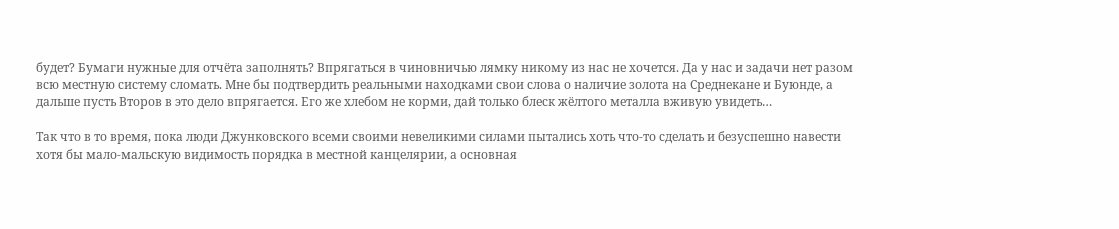будет? Бумаги нужные для отчёта заполнять? Впрягаться в чиновничью лямку никому из нас не хочется. Да у нас и задачи нет разом всю местную систему сломать. Мне бы подтвердить реальными находками свои слова о наличие золота на Среднекане и Буюнде, а дальше пусть Второв в это дело впрягается. Его же хлебом не корми, дай только блеск жёлтого металла вживую увидеть…

Так что в то время, пока люди Джунковского всеми своими невеликими силами пытались хоть что-то сделать и безуспешно навести хотя бы мало-мальскую видимость порядка в местной канцелярии, а основная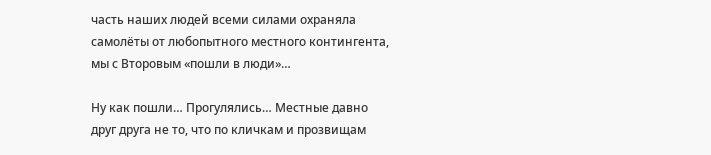часть наших людей всеми силами охраняла самолёты от любопытного местного контингента, мы с Второвым «пошли в люди»…

Ну как пошли… Прогулялись… Местные давно друг друга не то, что по кличкам и прозвищам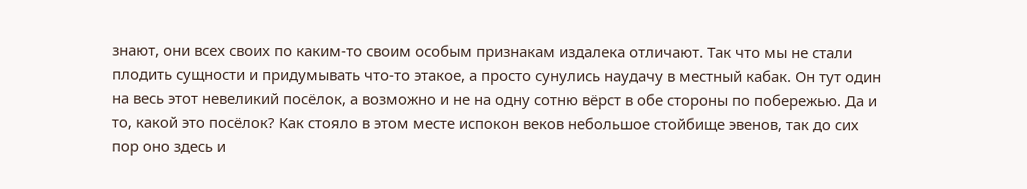знают, они всех своих по каким-то своим особым признакам издалека отличают. Так что мы не стали плодить сущности и придумывать что-то этакое, а просто сунулись наудачу в местный кабак. Он тут один на весь этот невеликий посёлок, а возможно и не на одну сотню вёрст в обе стороны по побережью. Да и то, какой это посёлок? Как стояло в этом месте испокон веков небольшое стойбище эвенов, так до сих пор оно здесь и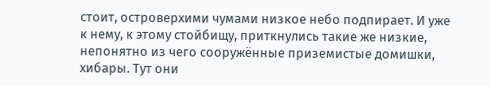стоит, островерхими чумами низкое небо подпирает. И уже к нему, к этому стойбищу, приткнулись такие же низкие, непонятно из чего сооружённые приземистые домишки, хибары. Тут они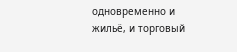одновременно и жильё, и торговый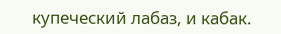купеческий лабаз, и кабак.